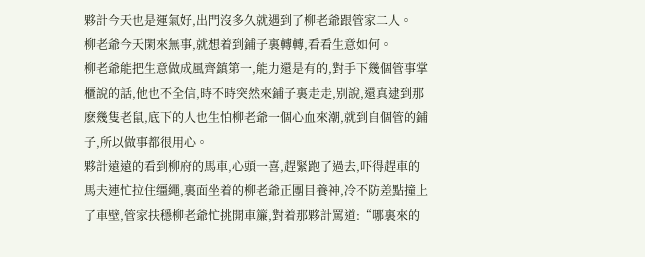夥計今天也是運氣好,出門沒多久就遇到了柳老爺跟管家二人。
柳老爺今天閑來無事,就想着到鋪子裏轉轉,看看生意如何。
柳老爺能把生意做成風齊鎮第一,能力還是有的,對手下幾個管事掌櫃說的話,他也不全信,時不時突然來鋪子裏走走,别說,還真逮到那麽幾隻老鼠,底下的人也生怕柳老爺一個心血來潮,就到自個管的鋪子,所以做事都很用心。
夥計遠遠的看到柳府的馬車,心頭一喜,趕緊跑了過去,吓得趕車的馬夫連忙拉住缰繩,裏面坐着的柳老爺正團目養神,冷不防差點撞上了車壁,管家扶穩柳老爺忙挑開車簾,對着那夥計罵道:“哪裏來的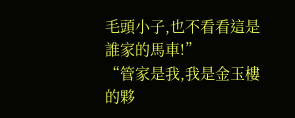毛頭小子,也不看看這是誰家的馬車!”
“管家是我,我是金玉樓的夥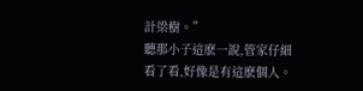計梁樹。”
聽那小子這麽一說,管家仔細看了看,好像是有這麽個人。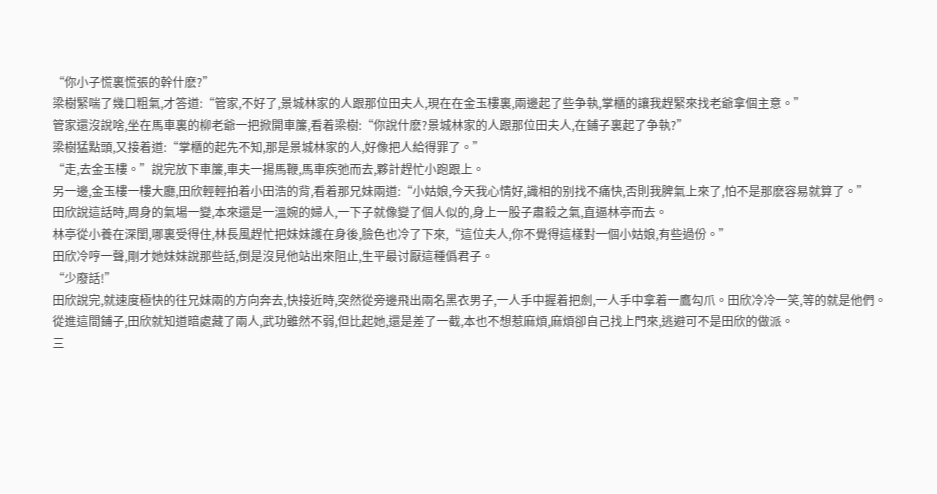“你小子慌裏慌張的幹什麽?”
梁樹緊喘了幾口粗氣,才答道:“管家,不好了,景城林家的人跟那位田夫人,現在在金玉樓裏,兩邊起了些争執,掌櫃的讓我趕緊來找老爺拿個主意。”
管家還沒說啥,坐在馬車裏的柳老爺一把掀開車簾,看着梁樹:“你說什麽?景城林家的人跟那位田夫人,在鋪子裏起了争執?”
梁樹猛點頭,又接着道:“掌櫃的起先不知,那是景城林家的人,好像把人給得罪了。”
“走,去金玉樓。”說完放下車簾,車夫一揚馬鞭,馬車疾弛而去,夥計趕忙小跑跟上。
另一邊,金玉樓一樓大廳,田欣輕輕拍着小田浩的背,看着那兄妹兩道:“小姑娘,今天我心情好,識相的别找不痛快,否則我脾氣上來了,怕不是那麽容易就算了。”
田欣說這話時,周身的氣場一變,本來還是一溫婉的婦人,一下子就像變了個人似的,身上一股子肅殺之氣,直逼林亭而去。
林亭從小養在深閨,哪裏受得住,林長風趕忙把妹妹護在身後,臉色也冷了下來,“這位夫人,你不覺得這樣對一個小姑娘,有些過份。”
田欣冷哼一聲,剛才她妹妹說那些話,倒是沒見他站出來阻止,生平最讨厭這種僞君子。
“少廢話!”
田欣說完,就速度極快的往兄妹兩的方向奔去,快接近時,突然從旁邊飛出兩名黑衣男子,一人手中握着把劍,一人手中拿着一鷹勾爪。田欣冷冷一笑,等的就是他們。
從進這間鋪子,田欣就知道暗處藏了兩人,武功雖然不弱,但比起她,還是差了一截,本也不想惹麻煩,麻煩卻自己找上門來,逃避可不是田欣的做派。
三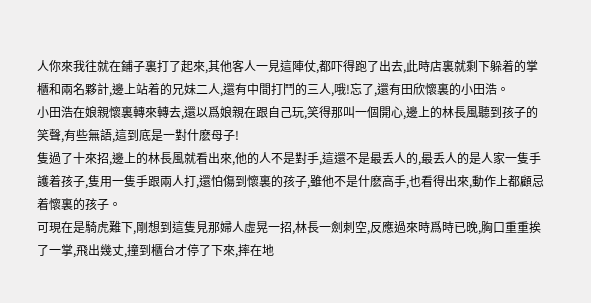人你來我往就在鋪子裏打了起來,其他客人一見這陣仗,都吓得跑了出去,此時店裏就剩下躲着的掌櫃和兩名夥計,邊上站着的兄妹二人,還有中間打鬥的三人,哦!忘了,還有田欣懷裏的小田浩。
小田浩在娘親懷裏轉來轉去,還以爲娘親在跟自己玩,笑得那叫一個開心,邊上的林長風聽到孩子的笑聲,有些無語,這到底是一對什麽母子!
隻過了十來招,邊上的林長風就看出來,他的人不是對手,這還不是最丢人的,最丢人的是人家一隻手護着孩子,隻用一隻手跟兩人打,還怕傷到懷裏的孩子,雖他不是什麽高手,也看得出來,動作上都顧忌着懷裏的孩子。
可現在是騎虎難下,剛想到這隻見那婦人虛晃一招,林長一劍刺空,反應過來時爲時已晚,胸口重重挨了一掌,飛出幾丈,撞到櫃台才停了下來,摔在地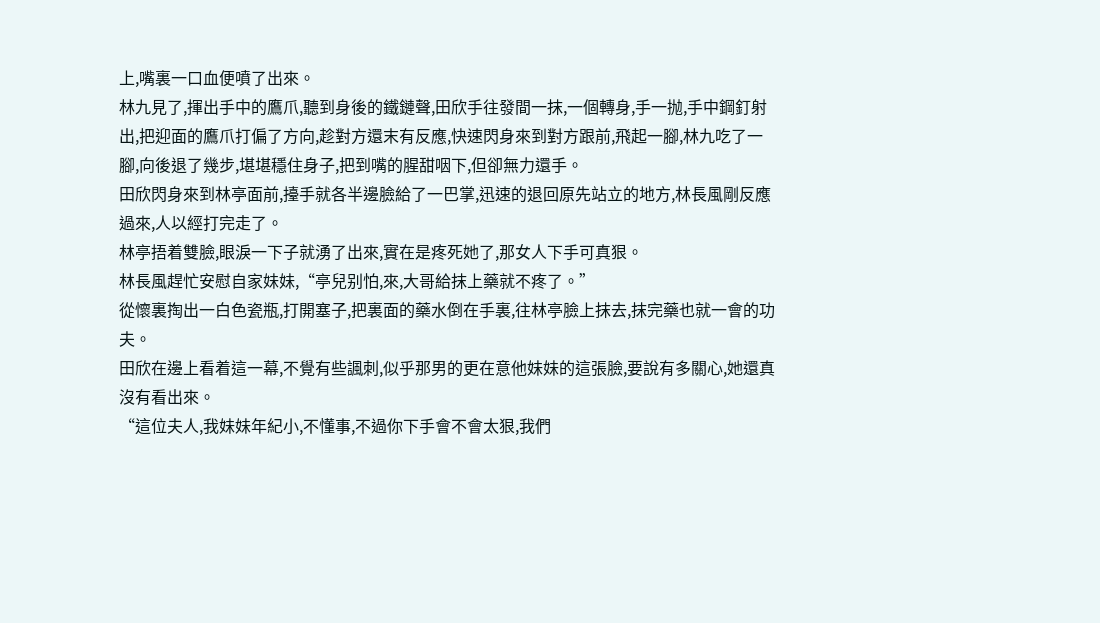上,嘴裏一口血便噴了出來。
林九見了,揮出手中的鷹爪,聽到身後的鐵鏈聲,田欣手往發間一抹,一個轉身,手一抛,手中鋼釘射出,把迎面的鷹爪打偏了方向,趁對方還末有反應,快速閃身來到對方跟前,飛起一腳,林九吃了一腳,向後退了幾步,堪堪穩住身子,把到嘴的腥甜咽下,但卻無力還手。
田欣閃身來到林亭面前,擡手就各半邊臉給了一巴掌,迅速的退回原先站立的地方,林長風剛反應過來,人以經打完走了。
林亭捂着雙臉,眼淚一下子就湧了出來,實在是疼死她了,那女人下手可真狠。
林長風趕忙安慰自家妹妹,“亭兒别怕,來,大哥給抹上藥就不疼了。”
從懷裏掏出一白色瓷瓶,打開塞子,把裏面的藥水倒在手裏,往林亭臉上抹去,抹完藥也就一會的功夫。
田欣在邊上看着這一幕,不覺有些諷刺,似乎那男的更在意他妹妹的這張臉,要說有多關心,她還真沒有看出來。
“這位夫人,我妹妹年紀小,不懂事,不過你下手會不會太狠,我們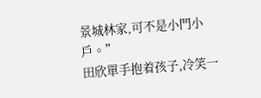景城林家,可不是小門小戶。”
田欣單手抱着孩子,冷笑一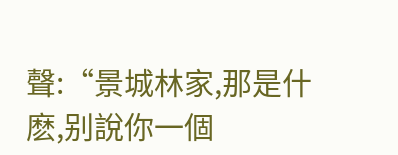聲:“景城林家,那是什麽,别說你一個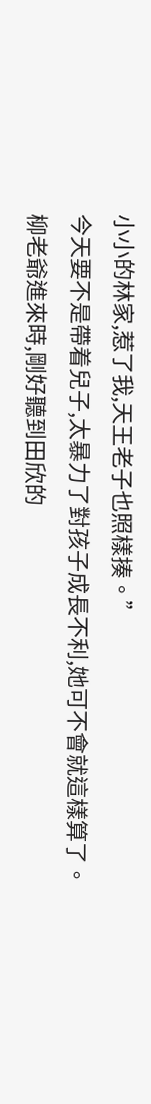小小的林家,惹了我,天王老子也照樣揍。”
今天要不是帶着兒子,太暴力了對孩子成長不利,她可不會就這樣算了。
柳老爺進來時,剛好聽到田欣的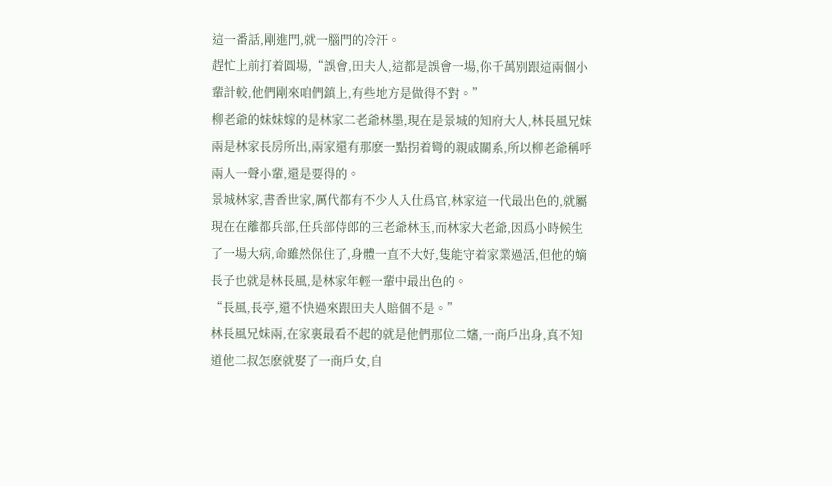這一番話,剛進門,就一腦門的冷汗。
趕忙上前打着圓場,“誤會,田夫人,這都是誤會一場,你千萬别跟這兩個小輩計較,他們剛來咱們鎮上,有些地方是做得不對。”
柳老爺的妹妹嫁的是林家二老爺林墨,現在是景城的知府大人,林長風兄妹兩是林家長房所出,兩家還有那麽一點拐着彎的親戚關系,所以柳老爺稱呼兩人一聲小輩,還是要得的。
景城林家,書香世家,厲代都有不少人入仕爲官,林家這一代最出色的,就屬現在在離都兵部,任兵部侍郎的三老爺林玉,而林家大老爺,因爲小時候生了一場大病,命雖然保住了,身體一直不大好,隻能守着家業過活,但他的嫡長子也就是林長風,是林家年輕一輩中最出色的。
“長風,長亭,還不快過來跟田夫人賠個不是。”
林長風兄妹兩,在家裏最看不起的就是他們那位二嬸,一商戶出身,真不知道他二叔怎麽就娶了一商戶女,自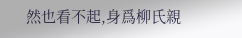然也看不起,身爲柳氏親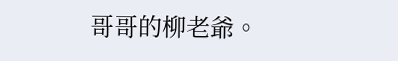哥哥的柳老爺。